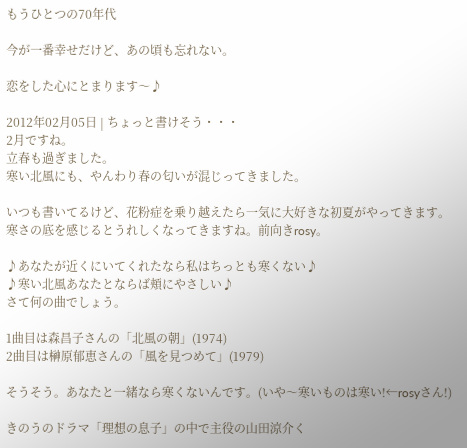もうひとつの70年代

今が一番幸せだけど、あの頃も忘れない。

恋をした心にとまります〜♪

2012年02月05日 | ちょっと書けそう・・・
2月ですね。
立春も過ぎました。
寒い北風にも、やんわり春の匂いが混じってきました。

いつも書いてるけど、花粉症を乗り越えたら一気に大好きな初夏がやってきます。
寒さの底を感じるとうれしくなってきますね。前向きrosy。

♪あなたが近くにいてくれたなら私はちっとも寒くない♪
♪寒い北風あなたとならば頬にやさしい♪
さて何の曲でしょう。

1曲目は森昌子さんの「北風の朝」(1974)
2曲目は榊原郁恵さんの「風を見つめて」(1979)

そうそう。あなたと一緒なら寒くないんです。(いや〜寒いものは寒い!←rosyさん!)

きのうのドラマ「理想の息子」の中で主役の山田涼介く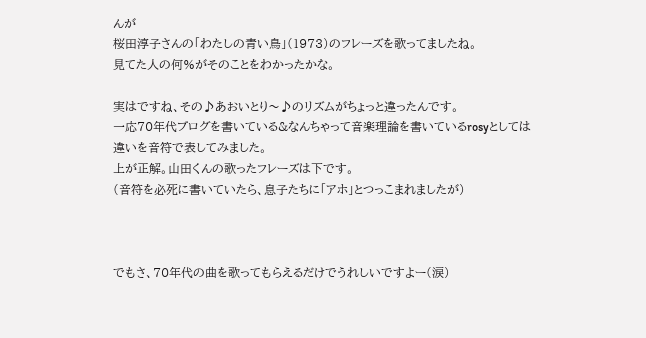んが
桜田淳子さんの「わたしの青い鳥」(1973)のフレーズを歌ってましたね。
見てた人の何%がそのことをわかったかな。

実はですね、その♪あおいとり〜♪のリズムがちょっと違ったんです。
一応70年代ブログを書いている&なんちゃって音楽理論を書いているrosyとしては
違いを音符で表してみました。
上が正解。山田くんの歌ったフレーズは下です。
(音符を必死に書いていたら、息子たちに「アホ」とつっこまれましたが)



でもさ、70年代の曲を歌ってもらえるだけでうれしいですよー(涙)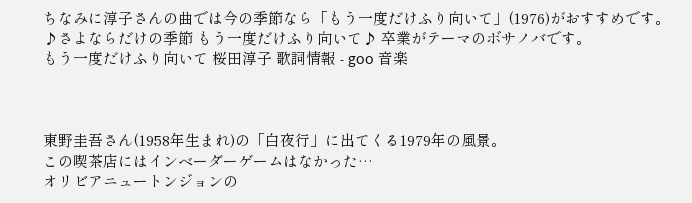ちなみに淳子さんの曲では今の季節なら「もう一度だけふり向いて」(1976)がおすすめです。
♪さよならだけの季節 もう一度だけふり向いて♪ 卒業がテーマのボサノバです。
もう一度だけふり向いて 桜田淳子 歌詞情報 - goo 音楽



東野圭吾さん(1958年生まれ)の「白夜行」に出てくる1979年の風景。
この喫茶店にはインベーダーゲームはなかった…
オリビアニュートンジョンの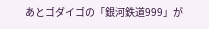あとゴダイゴの「銀河鉄道999」が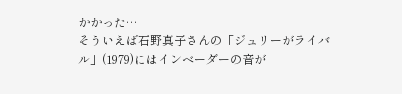かかった…
そういえば石野真子さんの「ジュリーがライバル」(1979)にはインベーダーの音が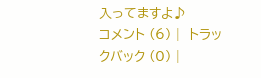入ってますよ♪
コメント (6) |  トラックバック (0) |